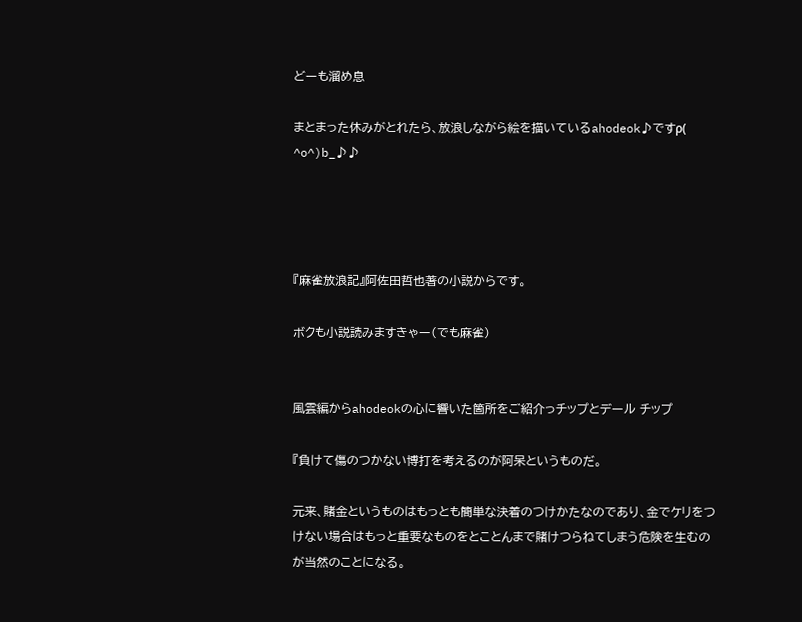どーも溜め息

まとまった休みがとれたら、放浪しながら絵を描いているahodeok♪ですρ( ^o^)b_♪♪




『麻雀放浪記』阿佐田哲也著の小説からです。

ボクも小説読みますきゃー(でも麻雀)


風雲編からahodeokの心に響いた箇所をご紹介っチップとデール チップ

『負けて傷のつかない博打を考えるのが阿呆というものだ。

元来、賭金というものはもっとも簡単な決着のつけかたなのであり、金でケリをつけない場合はもっと重要なものをとことんまで賭けつらねてしまう危険を生むのが当然のことになる。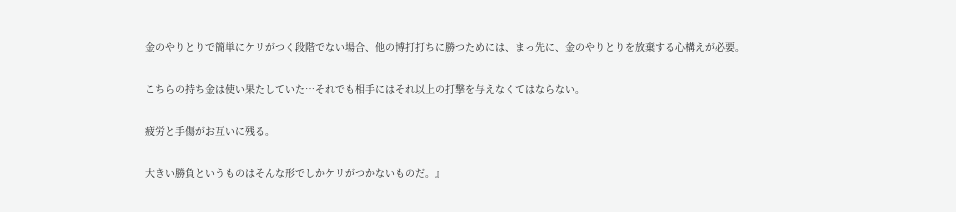金のやりとりで簡単にケリがつく段階でない場合、他の博打打ちに勝つためには、まっ先に、金のやりとりを放棄する心構えが必要。

こちらの持ち金は使い果たしていた…それでも相手にはそれ以上の打撃を与えなくてはならない。

疲労と手傷がお互いに残る。

大きい勝負というものはそんな形でしかケリがつかないものだ。』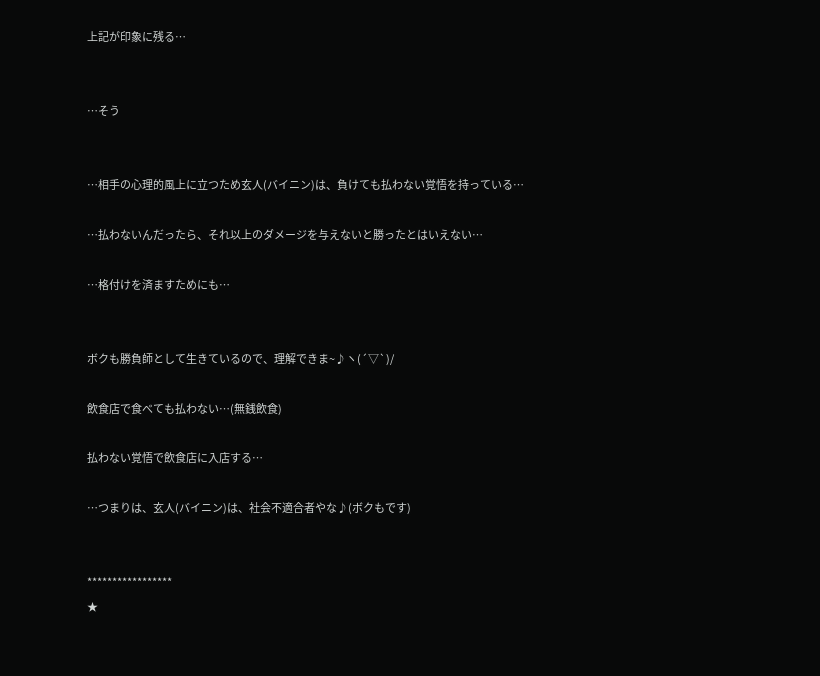上記が印象に残る…


…そう


…相手の心理的風上に立つため玄人(バイニン)は、負けても払わない覚悟を持っている…

…払わないんだったら、それ以上のダメージを与えないと勝ったとはいえない…

…格付けを済ますためにも…


ボクも勝負師として生きているので、理解できま~♪ヽ(´▽`)/

飲食店で食べても払わない…(無銭飲食)

払わない覚悟で飲食店に入店する…

…つまりは、玄人(バイニン)は、社会不適合者やな♪(ボクもです)


*****************
★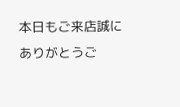本日もご来店誠にありがとうご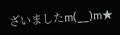ざいましたm(__)m★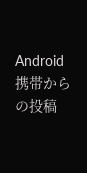Android携帯からの投稿